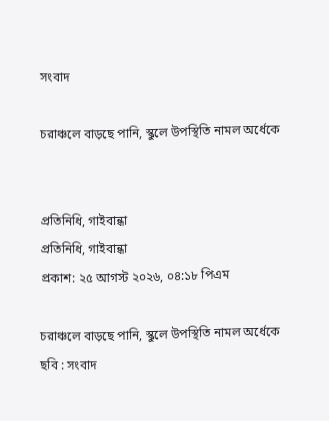সংবাদ

চরাঞ্চলে বাড়ছে পানি, স্কুলে উপস্থিতি নামল অর্ধেকে


প্রতিনিধি, গাইবান্ধা
প্রতিনিধি, গাইবান্ধা
প্রকাশ: ২৫ আগস্ট ২০২৬, ০৪:১৮ পিএম

চরাঞ্চলে বাড়ছে পানি, স্কুলে উপস্থিতি নামল অর্ধেকে
ছবি : সংবাদ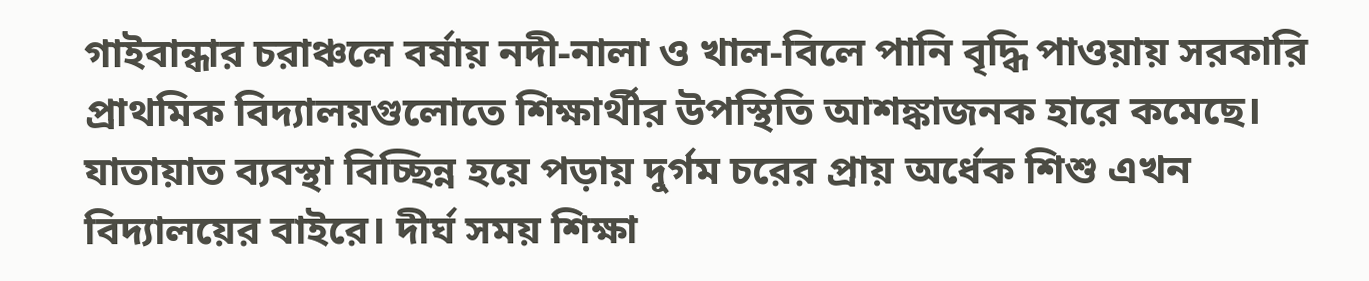গাইবান্ধার চরাঞ্চলে বর্ষায় নদী-নালা ও খাল-বিলে পানি বৃদ্ধি পাওয়ায় সরকারি প্রাথমিক বিদ্যালয়গুলোতে শিক্ষার্থীর উপস্থিতি আশঙ্কাজনক হারে কমেছে। যাতায়াত ব্যবস্থা বিচ্ছিন্ন হয়ে পড়ায় দুর্গম চরের প্রায় অর্ধেক শিশু এখন বিদ্যালয়ের বাইরে। দীর্ঘ সময় শিক্ষা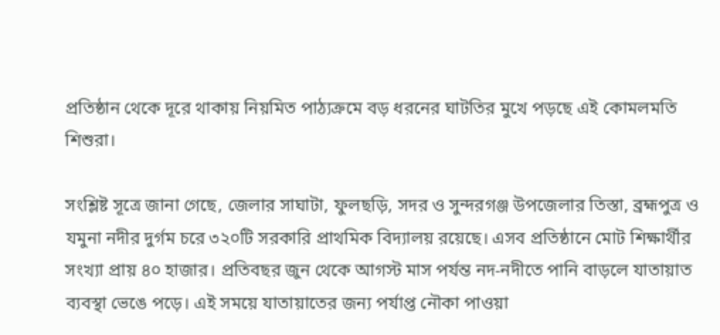প্রতিষ্ঠান থেকে দূরে থাকায় নিয়মিত পাঠ্যক্রমে বড় ধরনের ঘাটতির মুখে পড়ছে এই কোমলমতি শিশুরা।

সংশ্লিষ্ট সূত্রে জানা গেছে, জেলার সাঘাটা, ফুলছড়ি, সদর ও সুন্দরগঞ্জ উপজেলার তিস্তা, ব্রহ্মপুত্র ও যমুনা নদীর দুর্গম চরে ৩২০টি সরকারি প্রাথমিক বিদ্যালয় রয়েছে। এসব প্রতিষ্ঠানে মোট শিক্ষার্থীর সংখ্যা প্রায় ৪০ হাজার। প্রতিবছর জুন থেকে আগস্ট মাস পর্যন্ত নদ-নদীতে পানি বাড়লে যাতায়াত ব্যবস্থা ভেঙে পড়ে। এই সময়ে যাতায়াতের জন্য পর্যাপ্ত নৌকা পাওয়া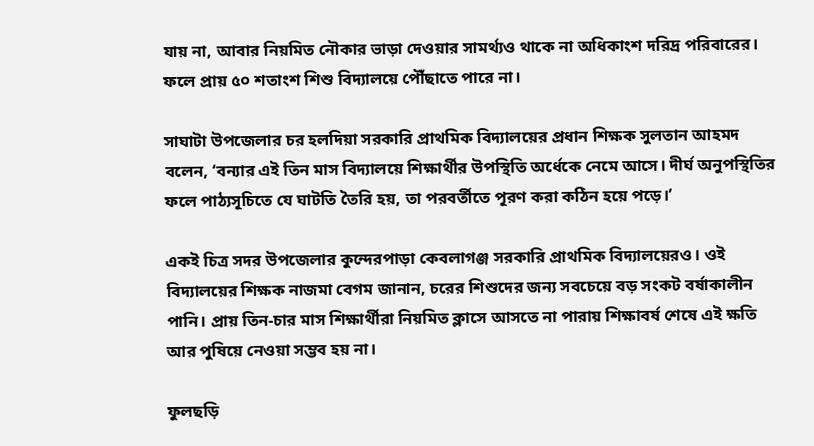যায় না, আবার নিয়মিত নৌকার ভাড়া দেওয়ার সামর্থ্যও থাকে না অধিকাংশ দরিদ্র পরিবারের। ফলে প্রায় ৫০ শতাংশ শিশু বিদ্যালয়ে পৌঁছাতে পারে না।

সাঘাটা উপজেলার চর হলদিয়া সরকারি প্রাথমিক বিদ্যালয়ের প্রধান শিক্ষক সুলতান আহমদ বলেন, ‘বন্যার এই তিন মাস বিদ্যালয়ে শিক্ষার্থীর উপস্থিতি অর্ধেকে নেমে আসে। দীর্ঘ অনুপস্থিতির ফলে পাঠ্যসূচিতে যে ঘাটতি তৈরি হয়, তা পরবর্তীতে পূরণ করা কঠিন হয়ে পড়ে।’

একই চিত্র সদর উপজেলার কুন্দেরপাড়া কেবলাগঞ্জ সরকারি প্রাথমিক বিদ্যালয়েরও। ওই বিদ্যালয়ের শিক্ষক নাজমা বেগম জানান, চরের শিশুদের জন্য সবচেয়ে বড় সংকট বর্ষাকালীন পানি। প্রায় তিন-চার মাস শিক্ষার্থীরা নিয়মিত ক্লাসে আসতে না পারায় শিক্ষাবর্ষ শেষে এই ক্ষতি আর পুষিয়ে নেওয়া সম্ভব হয় না।

ফুলছড়ি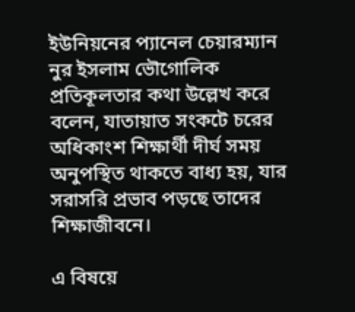ইউনিয়নের প্যানেল চেয়ারম্যান নুর ইসলাম ভৌগোলিক প্রতিকূলতার কথা উল্লেখ করে বলেন, যাতায়াত সংকটে চরের অধিকাংশ শিক্ষার্থী দীর্ঘ সময় অনুপস্থিত থাকতে বাধ্য হয়, যার সরাসরি প্রভাব পড়ছে তাদের শিক্ষাজীবনে।

এ বিষয়ে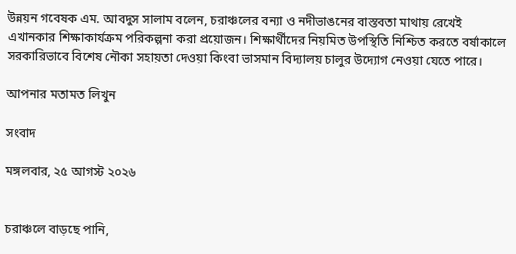উন্নয়ন গবেষক এম. আবদুস সালাম বলেন, চরাঞ্চলের বন্যা ও নদীভাঙনের বাস্তবতা মাথায় রেখেই এখানকার শিক্ষাকার্যক্রম পরিকল্পনা করা প্রয়োজন। শিক্ষার্থীদের নিয়মিত উপস্থিতি নিশ্চিত করতে বর্ষাকালে সরকারিভাবে বিশেষ নৌকা সহায়তা দেওয়া কিংবা ভাসমান বিদ্যালয় চালুর উদ্যোগ নেওয়া যেতে পারে।

আপনার মতামত লিখুন

সংবাদ

মঙ্গলবার, ২৫ আগস্ট ২০২৬


চরাঞ্চলে বাড়ছে পানি,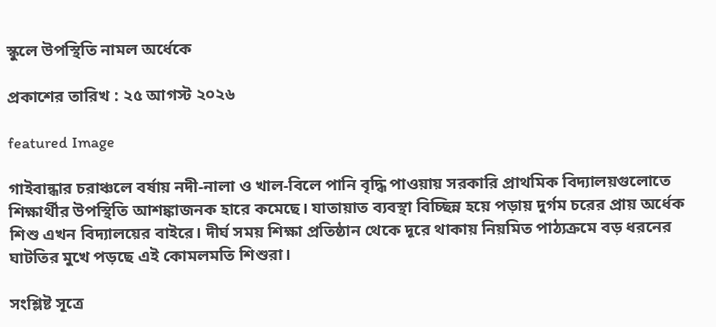স্কুলে উপস্থিতি নামল অর্ধেকে

প্রকাশের তারিখ : ২৫ আগস্ট ২০২৬

featured Image

গাইবান্ধার চরাঞ্চলে বর্ষায় নদী-নালা ও খাল-বিলে পানি বৃদ্ধি পাওয়ায় সরকারি প্রাথমিক বিদ্যালয়গুলোতে শিক্ষার্থীর উপস্থিতি আশঙ্কাজনক হারে কমেছে। যাতায়াত ব্যবস্থা বিচ্ছিন্ন হয়ে পড়ায় দুর্গম চরের প্রায় অর্ধেক শিশু এখন বিদ্যালয়ের বাইরে। দীর্ঘ সময় শিক্ষা প্রতিষ্ঠান থেকে দূরে থাকায় নিয়মিত পাঠ্যক্রমে বড় ধরনের ঘাটতির মুখে পড়ছে এই কোমলমতি শিশুরা।

সংশ্লিষ্ট সূত্রে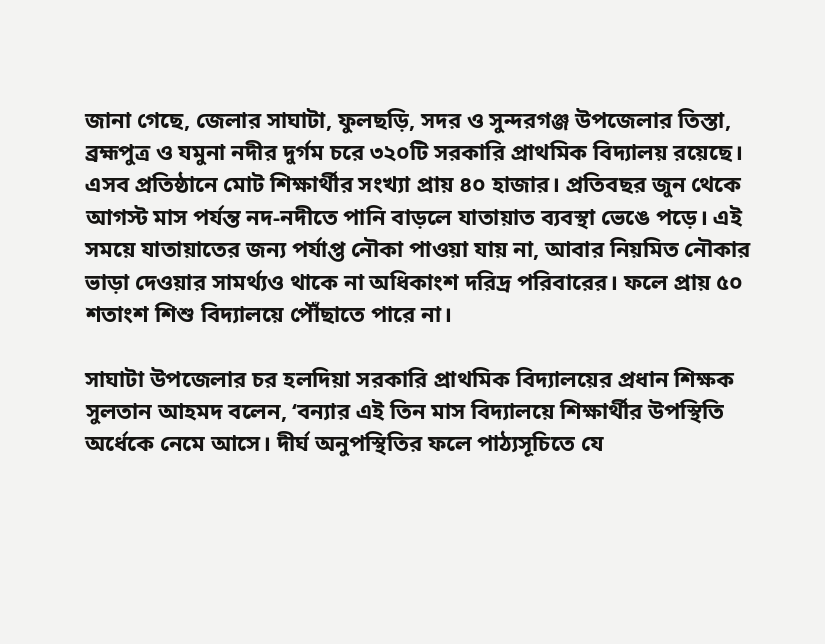জানা গেছে, জেলার সাঘাটা, ফুলছড়ি, সদর ও সুন্দরগঞ্জ উপজেলার তিস্তা, ব্রহ্মপুত্র ও যমুনা নদীর দুর্গম চরে ৩২০টি সরকারি প্রাথমিক বিদ্যালয় রয়েছে। এসব প্রতিষ্ঠানে মোট শিক্ষার্থীর সংখ্যা প্রায় ৪০ হাজার। প্রতিবছর জুন থেকে আগস্ট মাস পর্যন্ত নদ-নদীতে পানি বাড়লে যাতায়াত ব্যবস্থা ভেঙে পড়ে। এই সময়ে যাতায়াতের জন্য পর্যাপ্ত নৌকা পাওয়া যায় না, আবার নিয়মিত নৌকার ভাড়া দেওয়ার সামর্থ্যও থাকে না অধিকাংশ দরিদ্র পরিবারের। ফলে প্রায় ৫০ শতাংশ শিশু বিদ্যালয়ে পৌঁছাতে পারে না।

সাঘাটা উপজেলার চর হলদিয়া সরকারি প্রাথমিক বিদ্যালয়ের প্রধান শিক্ষক সুলতান আহমদ বলেন, ‘বন্যার এই তিন মাস বিদ্যালয়ে শিক্ষার্থীর উপস্থিতি অর্ধেকে নেমে আসে। দীর্ঘ অনুপস্থিতির ফলে পাঠ্যসূচিতে যে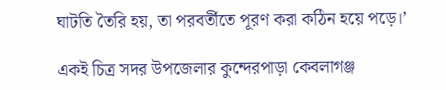ঘাটতি তৈরি হয়, তা পরবর্তীতে পূরণ করা কঠিন হয়ে পড়ে।’

একই চিত্র সদর উপজেলার কুন্দেরপাড়া কেবলাগঞ্জ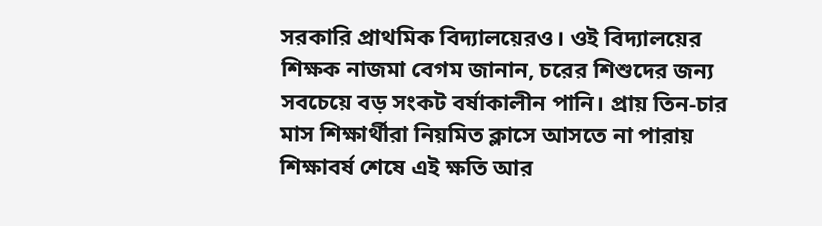সরকারি প্রাথমিক বিদ্যালয়েরও। ওই বিদ্যালয়ের শিক্ষক নাজমা বেগম জানান, চরের শিশুদের জন্য সবচেয়ে বড় সংকট বর্ষাকালীন পানি। প্রায় তিন-চার মাস শিক্ষার্থীরা নিয়মিত ক্লাসে আসতে না পারায় শিক্ষাবর্ষ শেষে এই ক্ষতি আর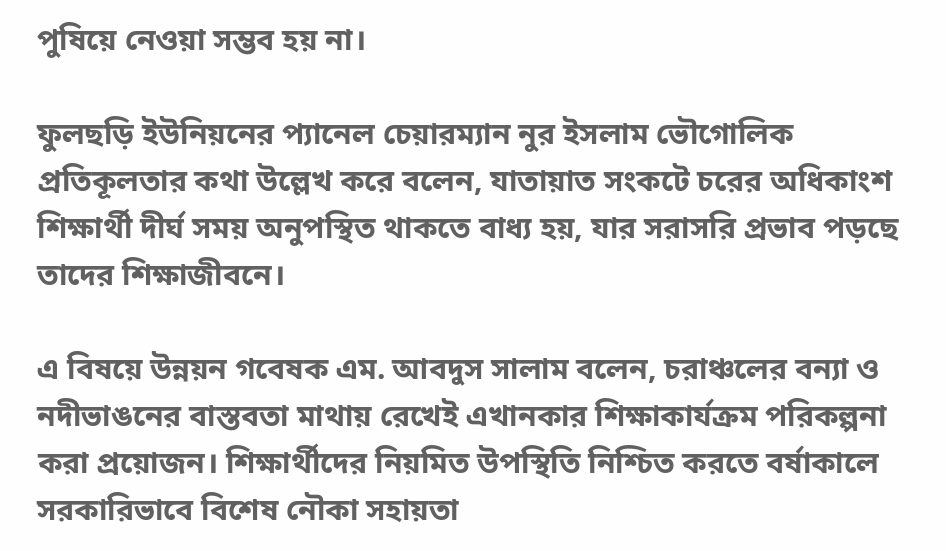পুষিয়ে নেওয়া সম্ভব হয় না।

ফুলছড়ি ইউনিয়নের প্যানেল চেয়ারম্যান নুর ইসলাম ভৌগোলিক প্রতিকূলতার কথা উল্লেখ করে বলেন, যাতায়াত সংকটে চরের অধিকাংশ শিক্ষার্থী দীর্ঘ সময় অনুপস্থিত থাকতে বাধ্য হয়, যার সরাসরি প্রভাব পড়ছে তাদের শিক্ষাজীবনে।

এ বিষয়ে উন্নয়ন গবেষক এম. আবদুস সালাম বলেন, চরাঞ্চলের বন্যা ও নদীভাঙনের বাস্তবতা মাথায় রেখেই এখানকার শিক্ষাকার্যক্রম পরিকল্পনা করা প্রয়োজন। শিক্ষার্থীদের নিয়মিত উপস্থিতি নিশ্চিত করতে বর্ষাকালে সরকারিভাবে বিশেষ নৌকা সহায়তা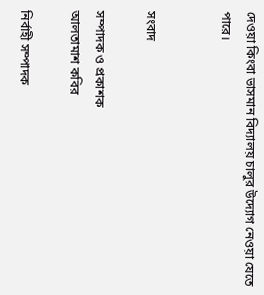দেওয়া কিংবা ভাসমান বিদ্যালয় চালুর উদ্যোগ নেওয়া যেতে পারে।


সংবাদ

সম্পাদক ও প্রকাশক
আলতামাশ কবির

নির্বাহী সম্পাদক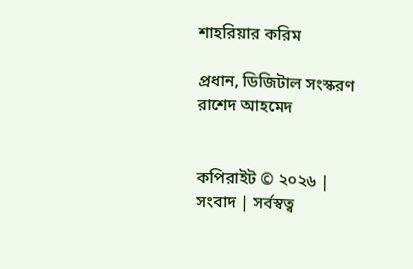শাহরিয়ার করিম

প্রধান, ডিজিটাল সংস্করণ
রাশেদ আহমেদ


কপিরাইট © ২০২৬ | সংবাদ | সর্বস্বত্ব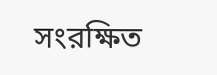সংরক্ষিত